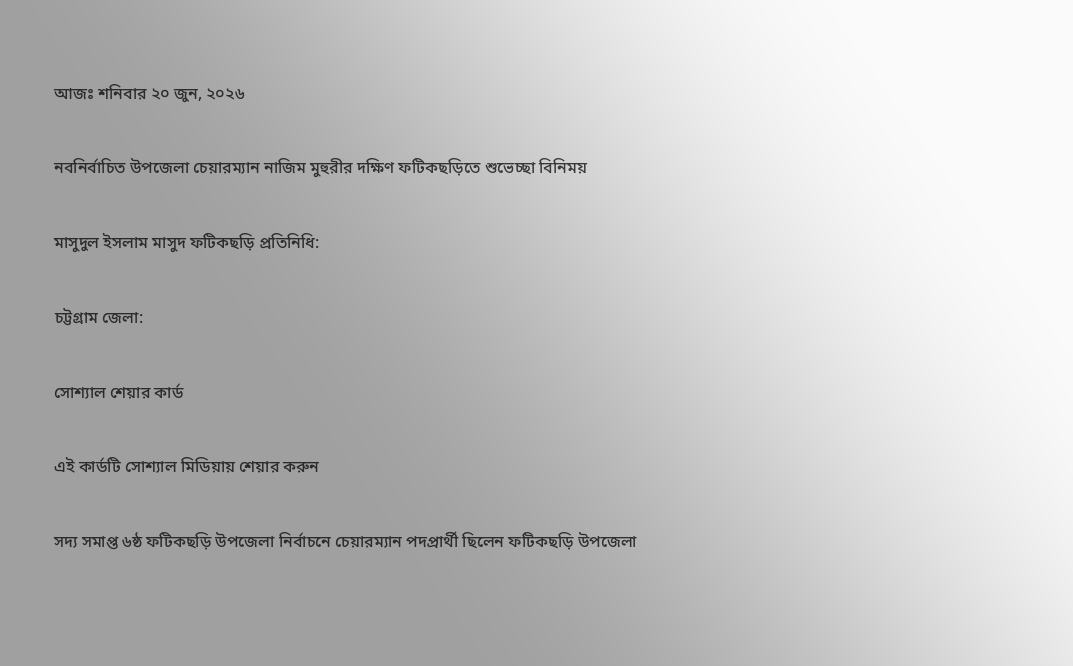আজঃ শনিবার ২০ জুন, ২০২৬

নবনির্বাচিত উপজেলা চেয়ারম্যান নাজিম মুহুরীর দক্ষিণ ফটিকছড়িতে শুভেচ্ছা বিনিময়

মাসুদুল ইসলাম মাসুদ ফটিকছড়ি প্রতিনিধি:

চট্টগ্রাম জেলা:

সোশ্যাল শেয়ার কার্ড

এই কার্ডটি সোশ্যাল মিডিয়ায় শেয়ার করুন

সদ্য সমাপ্ত ৬ষ্ঠ ফটিকছড়ি উপজেলা নির্বাচনে চেয়ারম্যান পদপ্রার্থী ছিলেন ফটিকছড়ি উপজেলা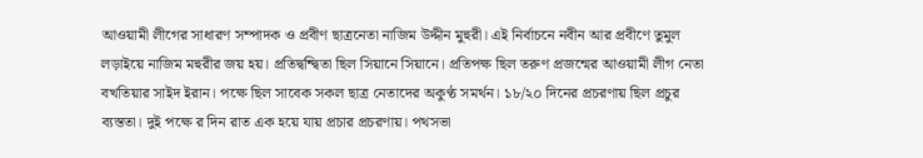আওয়ামী লীগের সাধারণ সম্পাদক ও প্রবীণ ছাত্রনেতা নাজিম উদ্দীন মুহুরী। এই নির্বাচনে নবীন আর প্রবীণে তুমুল লড়াইয়ে নাজিম মহুরীর জয় হয়। প্রতিদ্বন্দ্বিতা ছিল সিয়ানে সিয়ানে। প্রতিপক্ষ ছিল তরুণ প্রজন্মের আওয়ামী লীগ নেতা বখতিয়ার সাইদ ইরান। পক্ষে ছিল সাবেক সকল ছাত্র নেতাদের অকুণ্ঠ সমর্থন। ১৮/২০ দিনের প্রচরণায় ছিল প্রচুর ব্যস্ততা। দুই পক্ষে র দিন রাত এক হয়ে যায় প্রচার প্রচরণায়। পথসভা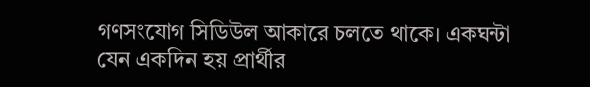গণসংযোগ সিডিউল আকারে চলতে থাকে। একঘন্টা যেন একদিন হয় প্রার্থীর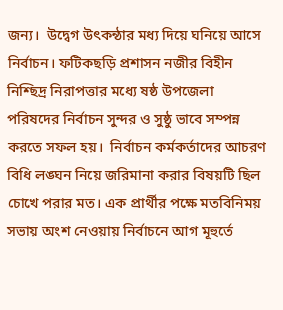জন্য।  উদ্বেগ উৎকন্ঠার মধ্য দিয়ে ঘনিয়ে আসে নির্বাচন। ফটিকছড়ি প্রশাসন নজীর বিহীন নিশ্ছিদ্র নিরাপত্তার মধ্যে ষষ্ঠ উপজেলা পরিষদের নির্বাচন সুন্দর ও সুষ্ঠু ভাবে সম্পন্ন করতে সফল হয়।  নির্বাচন কর্মকর্তাদের আচরণ বিধি লঙ্ঘন নিয়ে জরিমানা করার বিষয়টি ছিল চোখে পরার মত। এক প্রার্থীর পক্ষে মতবিনিময় সভায় অংশ নেওয়ায় নির্বাচনে আগ মূহুর্তে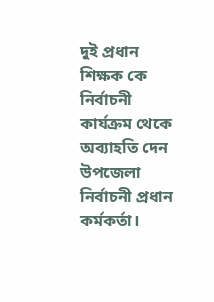দুই প্রধান শিক্ষক কে নির্বাচনী কার্যক্রম থেকে অব্যাহতি দেন উপজেলা নির্বাচনী প্রধান কর্মকর্তা।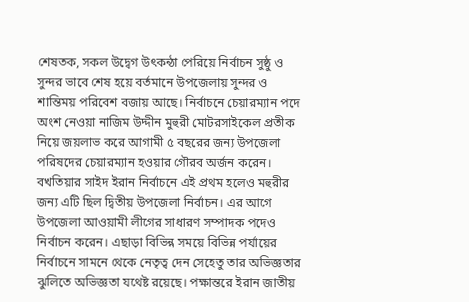শেষতক, সকল উদ্বেগ উৎকন্ঠা পেরিয়ে নির্বাচন সুষ্ঠু ও সুন্দর ভাবে শেষ হয়ে বর্তমানে উপজেলায় সুন্দর ও শান্তিময় পরিবেশ বজায় আছে। নির্বাচনে চেয়ারম্যান পদে অংশ নেওয়া নাজিম উদ্দীন মুহুরী মোটরসাইকেল প্রতীক নিয়ে জয়লাভ করে আগামী ৫ বছরের জন্য উপজেলা পরিষদের চেয়ারম্যান হওয়ার গৌরব অর্জন করেন। বখতিয়ার সাইদ ইরান নির্বাচনে এই প্রথম হলেও মহুরীর জন্য এটি ছিল দ্বিতীয় উপজেলা নির্বাচন। এর আগে উপজেলা আওয়ামী লীগের সাধারণ সম্পাদক পদেও নির্বাচন করেন। এছাড়া বিভিন্ন সময়ে বিভিন্ন পর্যায়ের নির্বাচনে সামনে থেকে নেতৃত্ব দেন সেহেতু তার অভিজ্ঞতার ঝুলিতে অভিজ্ঞতা যথেষ্ট রয়েছে। পক্ষান্তরে ইরান জাতীয়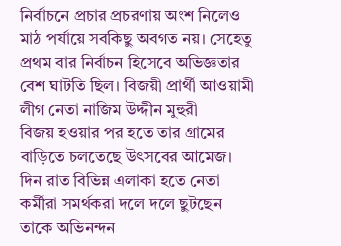নির্বাচনে প্রচার প্রচরণায় অংশ নিলেও মাঠ পর্যায়ে সবকিছু অবগত নয়। সেহেতু প্রথম বার নির্বাচন হিসেবে অভিজ্ঞতার বেশ ঘাটতি ছিল। বিজয়ী প্রার্থী আওয়ামী লীগ নেতা নাজিম উদ্দীন মুহুরী
বিজয় হওয়ার পর হতে তার গ্রামের বাড়িতে চলতেছে উৎসবের আমেজ। দিন রাত বিভিন্ন এলাকা হতে নেতা কর্মীরা সমর্থকরা দলে দলে ছুটছেন তাকে অভিনন্দন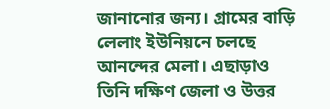জানানোর জন্য। গ্রামের বাড়ি লেলাং ইউনিয়নে চলছে আনন্দের মেলা। এছাড়াও তিনি দক্ষিণ জেলা ও উত্তর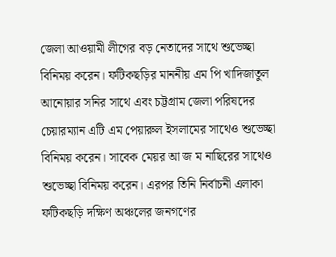জেলা আওয়ামী লীগের বড় নেতাদের সাথে শুভেচ্ছা বিনিময় করেন। ফটিকছড়ির মাননীয় এম পি খাদিজাতুল আনোয়ার সনির সাথে এবং চট্টগ্রাম জেলা পরিষদের চেয়ারম্যান এটি এম পেয়ারুল ইসলামের সাথেও শুভেচ্ছা বিনিময় করেন। সাবেক মেয়র আ জ ম নাছিরের সাথেও শুভেচ্ছা বিনিময় করেন। এরপর তিনি নির্বাচনী এলাকা ফটিকছড়ি দক্ষিণ অঞ্চলের জনগণের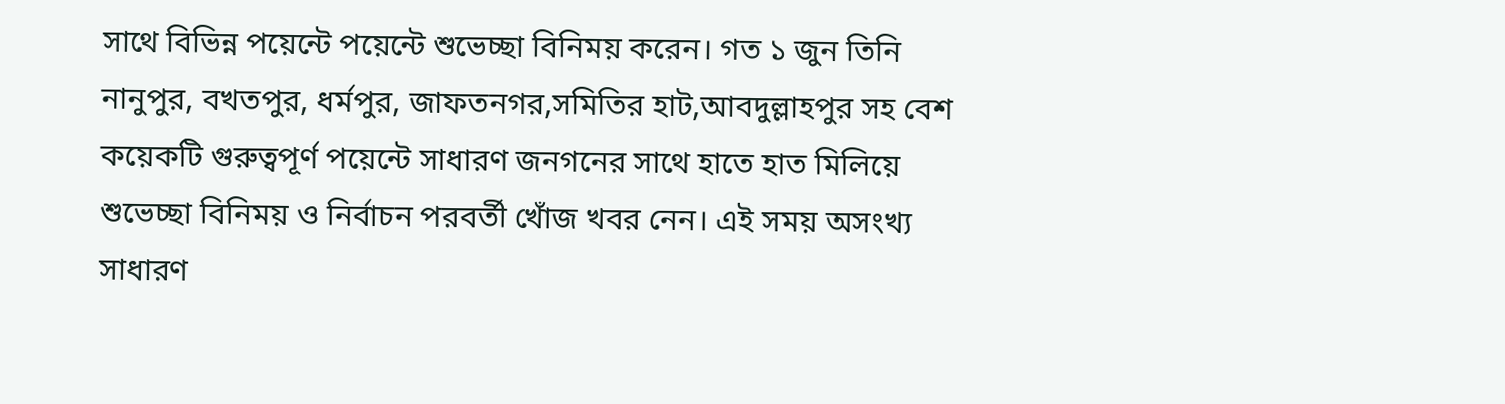সাথে বিভিন্ন পয়েন্টে পয়েন্টে শুভেচ্ছা বিনিময় করেন। গত ১ জুন তিনি নানুপুর, বখতপুর, ধর্মপুর, জাফতনগর,সমিতির হাট,আবদুল্লাহপুর সহ বেশ কয়েকটি গুরুত্বপূর্ণ পয়েন্টে সাধারণ জনগনের সাথে হাতে হাত মিলিয়ে শুভেচ্ছা বিনিময় ও নির্বাচন পরবর্তী খোঁজ খবর নেন। এই সময় অসংখ্য সাধারণ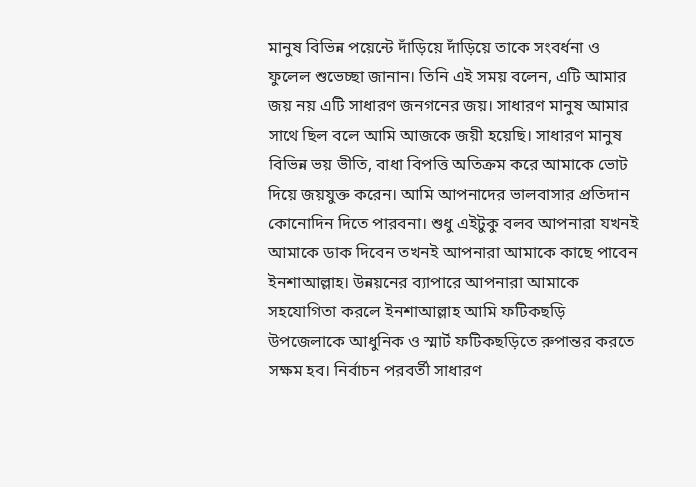মানুষ বিভিন্ন পয়েন্টে দাঁড়িয়ে দাঁড়িয়ে তাকে সংবর্ধনা ও ফুলেল শুভেচ্ছা জানান। তিনি এই সময় বলেন, এটি আমার জয় নয় এটি সাধারণ জনগনের জয়। সাধারণ মানুষ আমার সাথে ছিল বলে আমি আজকে জয়ী হয়েছি। সাধারণ মানুষ বিভিন্ন ভয় ভীতি, বাধা বিপত্তি অতিক্রম করে আমাকে ভোট দিয়ে জয়যুক্ত করেন। আমি আপনাদের ভালবাসার প্রতিদান কোনোদিন দিতে পারবনা। শুধু এইটুকু বলব আপনারা যখনই আমাকে ডাক দিবেন তখনই আপনারা আমাকে কাছে পাবেন ইনশাআল্লাহ। উন্নয়নের ব্যাপারে আপনারা আমাকে সহযোগিতা করলে ইনশাআল্লাহ আমি ফটিকছড়ি উপজেলাকে আধুনিক ও স্মার্ট ফটিকছড়িতে রুপান্তর করতে সক্ষম হব। নির্বাচন পরবর্তী সাধারণ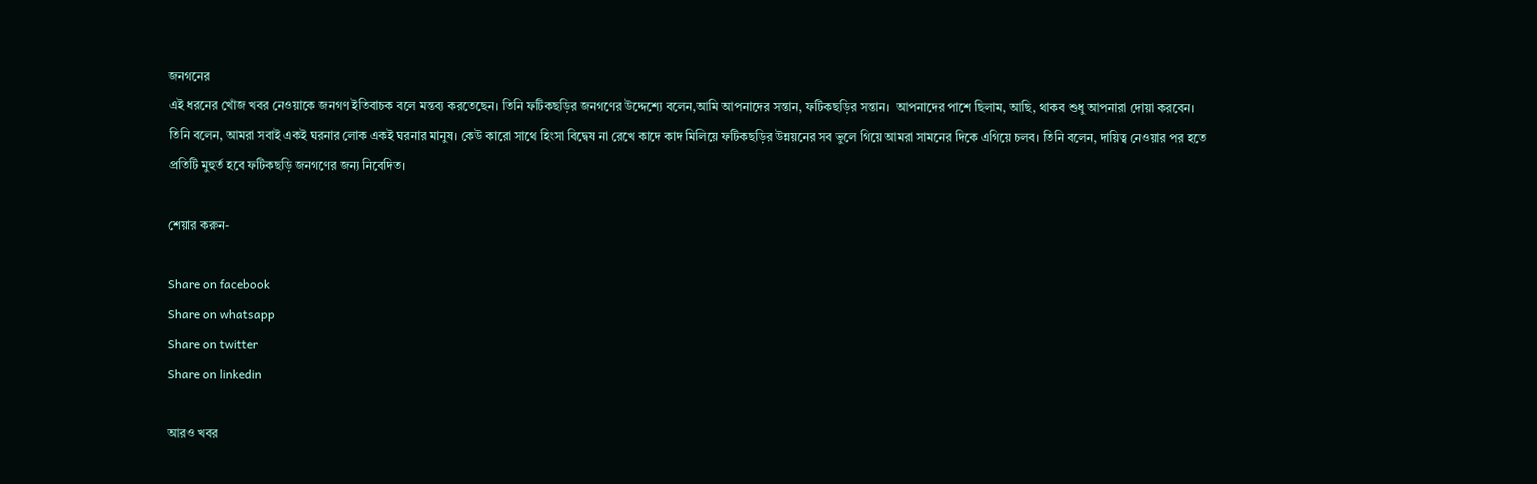জনগনের
এই ধরনের খোঁজ খবর নেওয়াকে জনগণ ইতিবাচক বলে মন্তব্য করতেছেন। তিনি ফটিকছড়ির জনগণের উদ্দেশ্যে বলেন,আমি আপনাদের সন্তান, ফটিকছড়ির সন্তান।  আপনাদের পাশে ছিলাম, আছি, থাকব শুধু আপনারা দোয়া করবেন। তিনি বলেন, আমরা সবাই একই ঘরনার লোক একই ঘরনার মানুষ। কেউ কারো সাথে হিংসা বিদ্বেষ না রেখে কাদে কাদ মিলিয়ে ফটিকছড়ির উন্নয়নের সব ভুলে গিয়ে আমরা সামনের দিকে এগিয়ে চলব। তিনি বলেন, দায়িত্ব নেওয়ার পর হতে প্রতিটি মুহুর্ত হবে ফটিকছড়ি জনগণের জন্য নিবেদিত।

শেয়ার করুন-

Share on facebook
Share on whatsapp
Share on twitter
Share on linkedin

আরও খবর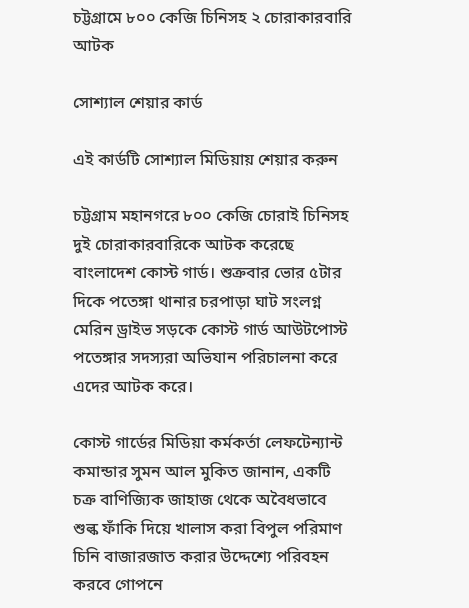চট্টগ্রামে ৮০০ কেজি চিনিসহ ২ চোরাকারবারি আটক

সোশ্যাল শেয়ার কার্ড

এই কার্ডটি সোশ্যাল মিডিয়ায় শেয়ার করুন

চট্টগ্রাম মহানগরে ৮০০ কেজি চোরাই চিনিসহ দুই চোরাকারবারিকে আটক করেছে বাংলাদেশ কোস্ট গার্ড। শুক্রবার ভোর ৫টার দিকে পতেঙ্গা থানার চরপাড়া ঘাট সংলগ্ন মেরিন ড্রাইভ সড়কে কোস্ট গার্ড আউটপোস্ট পতেঙ্গার সদস্যরা অভিযান পরিচালনা করে এদের আটক করে।

কোস্ট গার্ডের মিডিয়া কর্মকর্তা লেফটেন্যান্ট কমান্ডার সুমন আল মুকিত জানান, একটি চক্র বাণিজ্যিক জাহাজ থেকে অবৈধভাবে শুল্ক ফাঁকি দিয়ে খালাস করা বিপুল পরিমাণ চিনি বাজারজাত করার উদ্দেশ্যে পরিবহন করবে গোপনে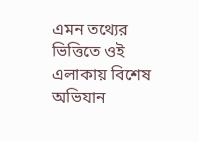এমন তথ্যের ভিত্তিতে ওই এলাকায় বিশেষ অভিযান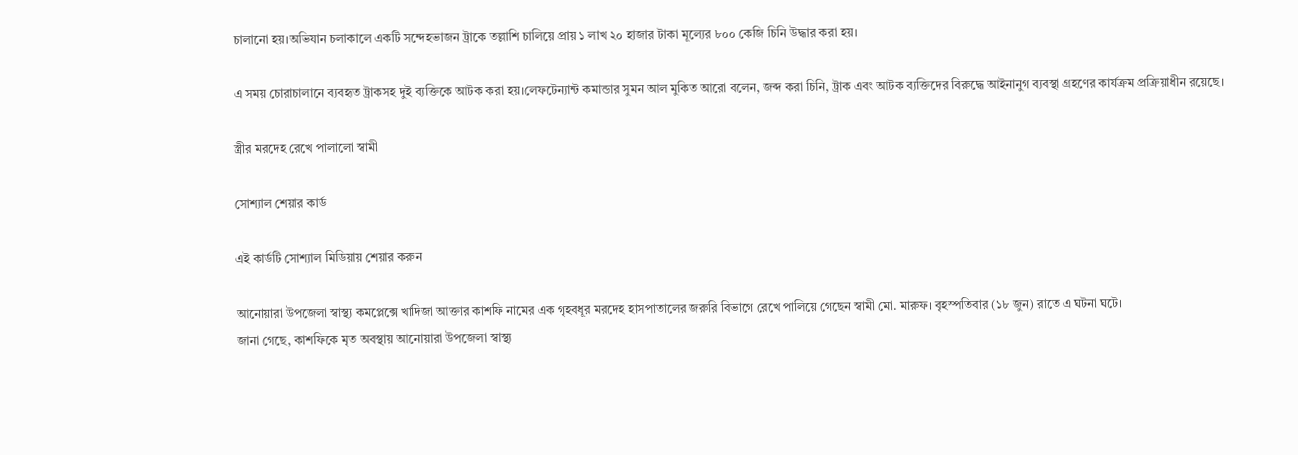চালানো হয়।অভিযান চলাকালে একটি সন্দেহভাজন ট্রাকে তল্লাশি চালিয়ে প্রায় ১ লাখ ২০ হাজার টাকা মূল্যের ৮০০ কেজি চিনি উদ্ধার করা হয়।

এ সময় চোরাচালানে ব্যবহৃত ট্রাকসহ দুই ব্যক্তিকে আটক করা হয়।লেফটেন্যান্ট কমান্ডার সুমন আল মুকিত আরো বলেন, জব্দ করা চিনি, ট্রাক এবং আটক ব্যক্তিদের বিরুদ্ধে আইনানুগ ব্যবস্থা গ্রহণের কার্যক্রম প্রক্রিয়াধীন রয়েছে।

স্ত্রীর মরদেহ রেখে পালালো স্বামী

সোশ্যাল শেয়ার কার্ড

এই কার্ডটি সোশ্যাল মিডিয়ায় শেয়ার করুন

আনোয়ারা উপজেলা স্বাস্থ্য কমপ্লেক্সে খাদিজা আক্তার কাশফি নামের এক গৃহবধূর মরদেহ হাসপাতালের জরুরি বিভাগে রেখে পালিয়ে গেছেন স্বামী মো. মারুফ। বৃহস্পতিবার (১৮ জুন) রাতে এ ঘটনা ঘটে।
জানা গেছে, কাশফিকে মৃত অবস্থায় আনোয়ারা উপজেলা স্বাস্থ্য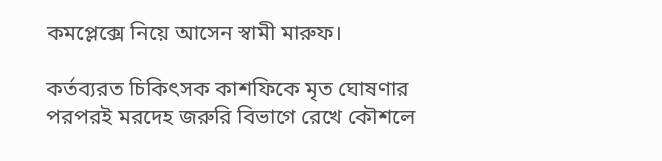কমপ্লেক্সে নিয়ে আসেন স্বামী মারুফ।

কর্তব্যরত চিকিৎসক কাশফিকে মৃত ঘোষণার পরপরই মরদেহ জরুরি বিভাগে রেখে কৌশলে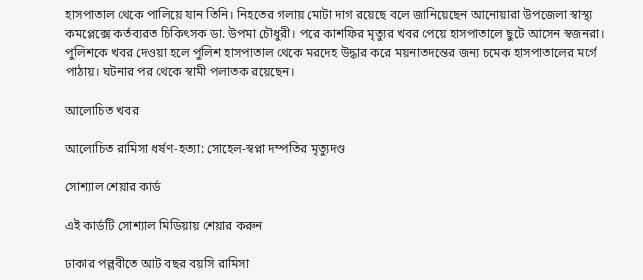হাসপাতাল থেকে পালিয়ে যান তিনি। নিহতের গলায় মোটা দাগ রয়েছে বলে জানিয়েছেন আনোয়ারা উপজেলা স্বাস্থ্য কমপ্লেক্সে কর্তব্যরত চিকিৎসক ডা. উপমা চৌধুরী। পরে কাশফির মৃত্যুর খবর পেয়ে হাসপাতালে ছুটে আসেন স্বজনরা। পুলিশকে খবর দেওয়া হলে পুলিশ হাসপাতাল থেকে মরদেহ উদ্ধার করে ময়নাতদন্তের জন্য চমেক হাসপাতালের মর্গে পাঠায়। ঘটনার পর থেকে স্বামী পলাতক রয়েছেন।

আলোচিত খবর

আলোচিত রামিসা ধর্ষণ-হত্যা: সোহেল-স্বপ্না দম্পতির মৃত্যুদণ্ড

সোশ্যাল শেয়ার কার্ড

এই কার্ডটি সোশ্যাল মিডিয়ায় শেয়ার করুন

ঢাকার পল্লবীতে আট বছর বয়সি রামিসা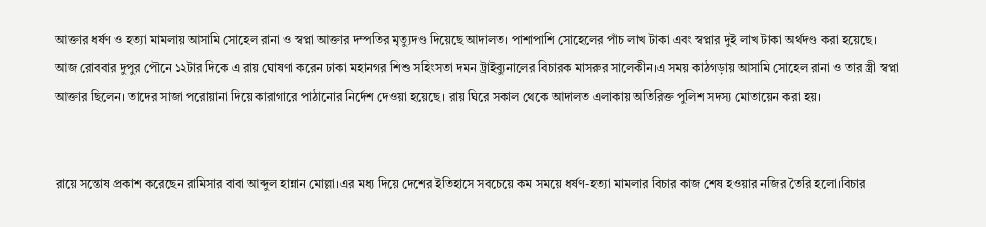আক্তার ধর্ষণ ও হত্যা মামলায় আসামি সোহেল রানা ও স্বপ্না আক্তার দম্পতির মৃত্যুদণ্ড দিয়েছে আদালত। পাশাপাশি সোহেলের পাঁচ লাখ টাকা এবং স্বপ্নার দুই লাখ টাকা অর্থদণ্ড করা হয়েছে। আজ রোববার দুপুর পৌনে ১২টার দিকে এ রায় ঘোষণা করেন ঢাকা মহানগর শিশু সহিংসতা দমন ট্রাইব্যুনালের বিচারক মাসরুর সালেকীন।এ সময় কাঠগড়ায় আসামি সোহেল রানা ও তার স্ত্রী স্বপ্না আক্তার ছিলেন। তাদের সাজা পরোয়ানা দিয়ে কারাগারে পাঠানোর নির্দেশ দেওয়া হয়েছে। রায় ঘিরে সকাল থেকে আদালত এলাকায় অতিরিক্ত পুলিশ সদস্য মোতায়েন করা হয়।


রায়ে সন্তোষ প্রকাশ করেছেন রামিসার বাবা আব্দুল হান্নান মোল্লা।এর মধ্য দিয়ে দেশের ইতিহাসে সবচেয়ে কম সময়ে ধর্ষণ-হত্যা মামলার বিচার কাজ শেষ হওয়ার নজির তৈরি হলো।বিচার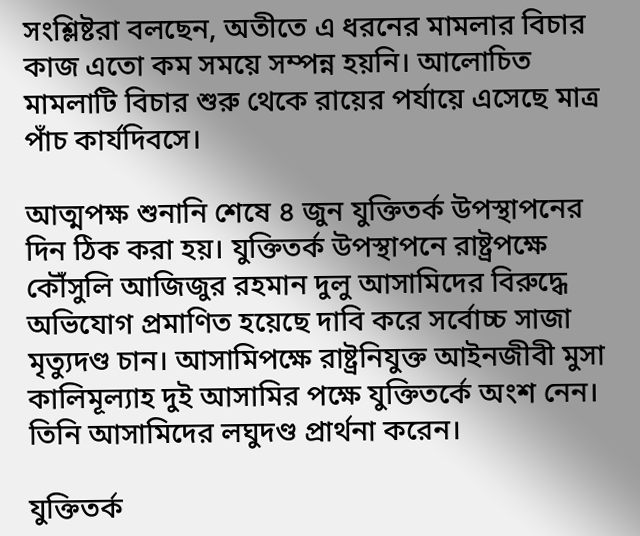সংশ্লিষ্টরা বলছেন, অতীতে এ ধরনের মামলার বিচার কাজ এতো কম সময়ে সম্পন্ন হয়নি। আলোচিত মামলাটি বিচার শুরু থেকে রায়ের পর্যায়ে এসেছে মাত্র পাঁচ কার্যদিবসে।

আত্মপক্ষ শুনানি শেষে ৪ জুন যুক্তিতর্ক উপস্থাপনের দিন ঠিক করা হয়। যুক্তিতর্ক উপস্থাপনে রাষ্ট্রপক্ষে কৌঁসুলি আজিজুর রহমান দুলু আসামিদের বিরুদ্ধে অভিযোগ প্রমাণিত হয়েছে দাবি করে সর্বোচ্চ সাজা মৃত্যুদণ্ড চান। আসামিপক্ষে রাষ্ট্রনিযুক্ত আইনজীবী মুসা কালিমূল্যাহ দুই আসামির পক্ষে যুক্তিতর্কে অংশ নেন। তিনি আসামিদের লঘুদণ্ড প্রার্থনা করেন।

যুক্তিতর্ক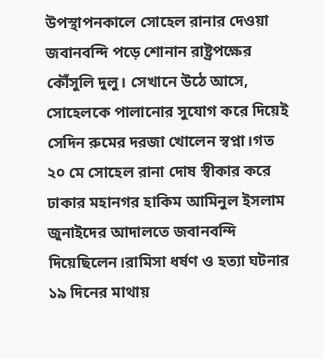উপস্থাপনকালে সোহেল রানার দেওয়া জবানবন্দি পড়ে শোনান রাষ্ট্রপক্ষের কৌঁসুলি দুলু। সেখানে উঠে আসে, সোহেলকে পালানোর সুযোগ করে দিয়েই সেদিন রুমের দরজা খোলেন স্বপ্না।গত ২০ মে সোহেল রানা দোষ স্বীকার করে ঢাকার মহানগর হাকিম আমিনুল ইসলাম জুনাইদের আদালতে জবানবন্দি দিয়েছিলেন।রামিসা ধর্ষণ ও হত্যা ঘটনার ১৯ দিনের মাথায়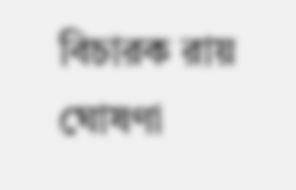বিচারক রায় ঘোষণা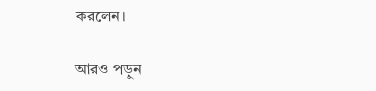করলেন।

আরও পড়ুন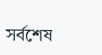সর্বশেষ